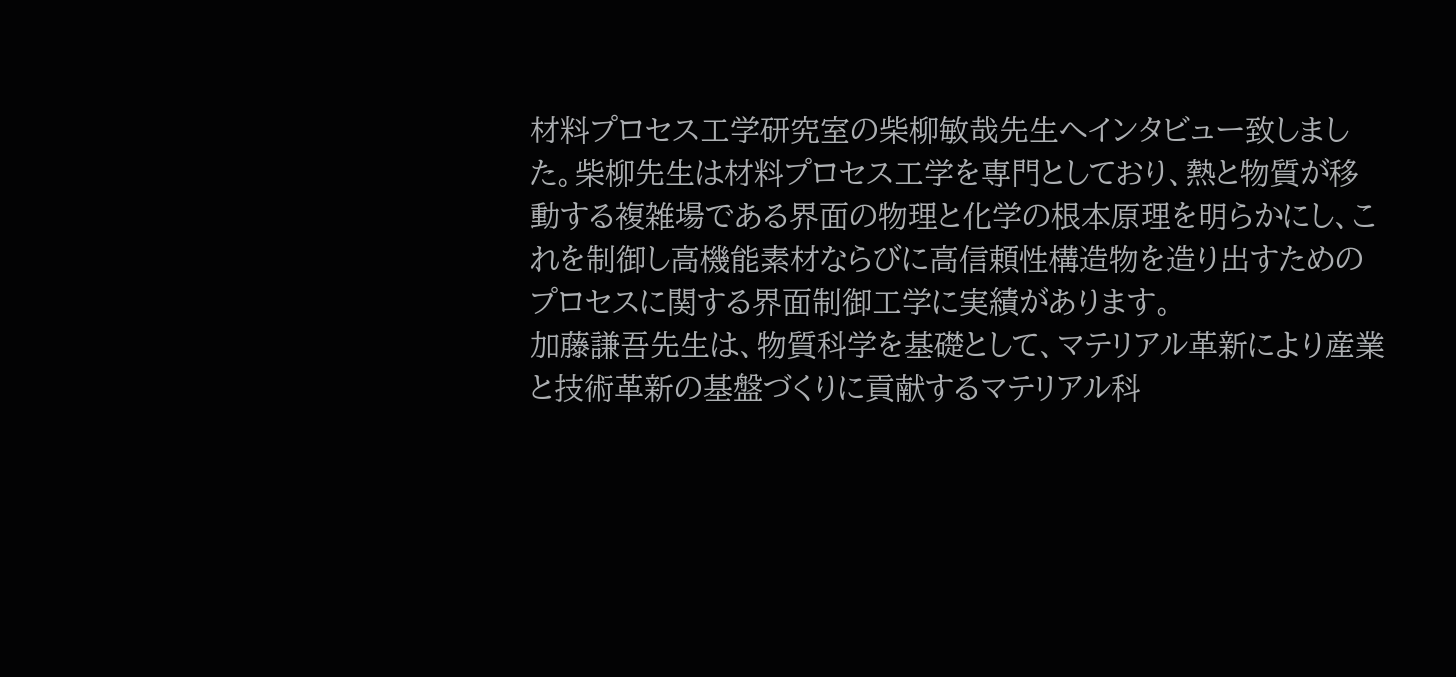材料プロセス工学研究室の柴柳敏哉先生へインタビュー致しました。柴柳先生は材料プロセス工学を専門としており、熱と物質が移動する複雑場である界面の物理と化学の根本原理を明らかにし、これを制御し高機能素材ならびに高信頼性構造物を造り出すためのプロセスに関する界面制御工学に実績があります。
加藤謙吾先生は、物質科学を基礎として、マテリアル革新により産業と技術革新の基盤づくりに貢献するマテリアル科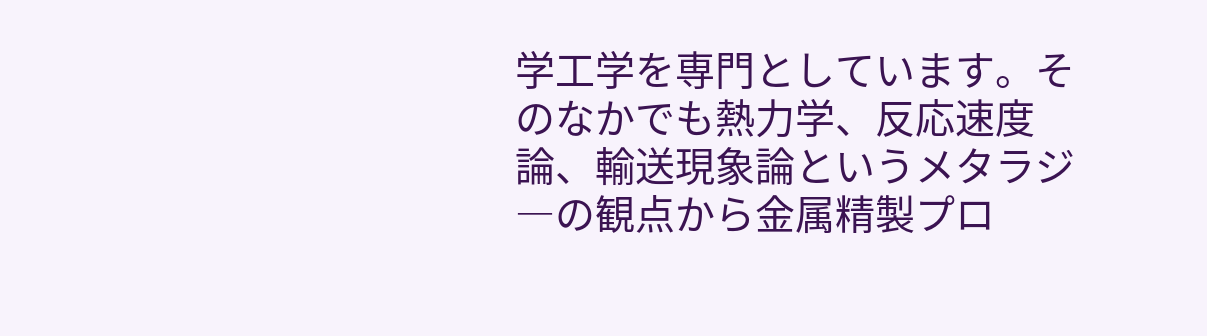学工学を専門としています。そのなかでも熱力学、反応速度論、輸送現象論というメタラジ―の観点から金属精製プロ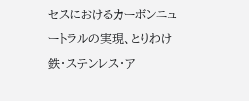セスにおけるカーボンニュートラルの実現、とりわけ鉄・ステンレス・ア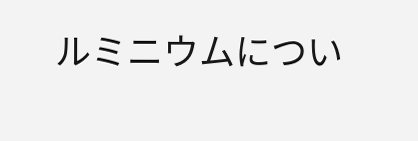ルミニウムについ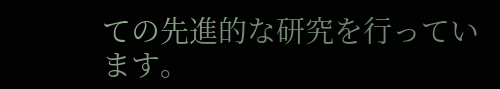ての先進的な研究を行っています。